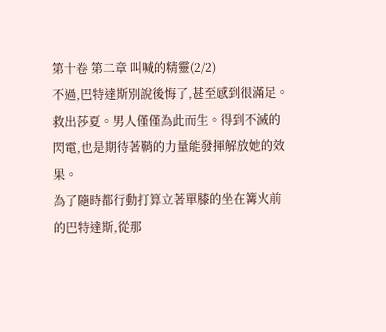第十卷 第二章 叫喊的精靈(2/2)
不過,巴特達斯別說後悔了,甚至感到很滿足。救出莎夏。男人僅僅為此而生。得到不滅的閃電,也是期待著鞘的力量能發揮解放她的效果。
為了隨時都行動打算立著單膝的坐在篝火前的巴特達斯,從那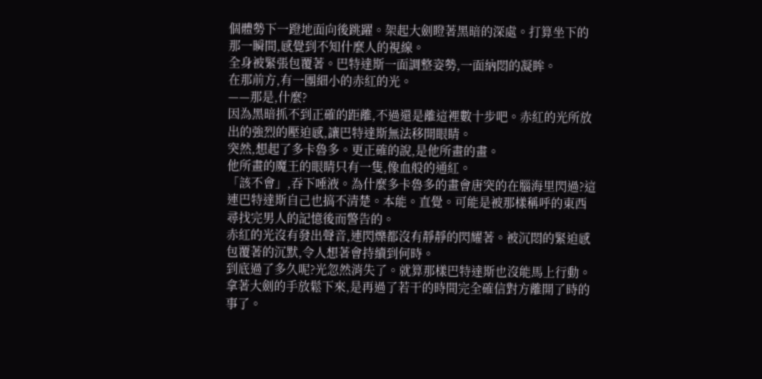個體勢下一蹬地面向後跳躍。架起大劍瞪著黑暗的深處。打算坐下的那一瞬間,感覺到不知什麼人的視線。
全身被緊張包覆著。巴特達斯一面調整姿勢,一面納悶的凝眸。
在那前方,有一團細小的赤紅的光。
——那是,什麼?
因為黑暗抓不到正確的距離,不過還是離這裡數十步吧。赤紅的光所放出的強烈的壓迫感,讓巴特達斯無法移開眼睛。
突然,想起了多卡魯多。更正確的說,是他所畫的畫。
他所畫的魔王的眼睛只有一隻,像血般的通紅。
「該不會」,吞下唾液。為什麼多卡魯多的畫會唐突的在腦海里閃過?這連巴特達斯自己也搞不清楚。本能。直覺。可能是被那樣稱呼的東西尋找完男人的記憶後而警告的。
赤紅的光沒有發出聲音,連閃爍都沒有靜靜的閃耀著。被沉悶的緊迫感包覆著的沉默,令人想著會持續到何時。
到底過了多久呢?光忽然消失了。就算那樣巴特達斯也沒能馬上行動。拿著大劍的手放鬆下來,是再過了若干的時間完全確信對方離開了時的事了。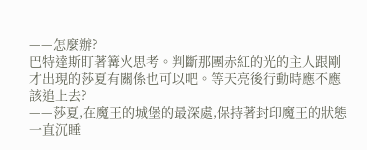——怎麼辦?
巴特達斯盯著篝火思考。判斷那團赤紅的光的主人跟剛才出現的莎夏有關係也可以吧。等天亮後行動時應不應該追上去?
——莎夏,在魔王的城堡的最深處,保持著封印魔王的狀態一直沉睡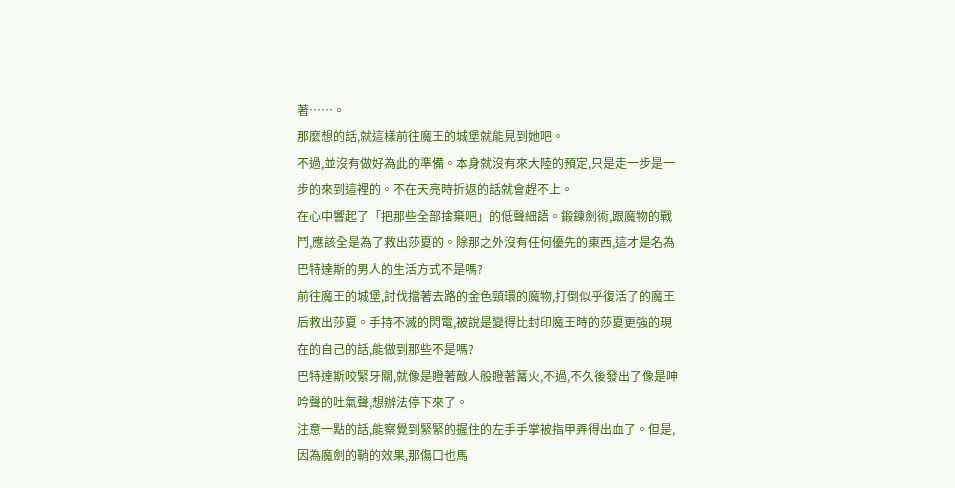著……。
那麼想的話,就這樣前往魔王的城堡就能見到她吧。
不過,並沒有做好為此的準備。本身就沒有來大陸的預定,只是走一步是一步的來到這裡的。不在天亮時折返的話就會趕不上。
在心中響起了「把那些全部捨棄吧」的低聲細語。鍛鍊劍術,跟魔物的戰鬥,應該全是為了救出莎夏的。除那之外沒有任何優先的東西,這才是名為巴特達斯的男人的生活方式不是嗎?
前往魔王的城堡,討伐擋著去路的金色頸環的魔物,打倒似乎復活了的魔王后救出莎夏。手持不滅的閃電,被說是變得比封印魔王時的莎夏更強的現在的自己的話,能做到那些不是嗎?
巴特達斯咬緊牙關,就像是瞪著敵人般瞪著篝火,不過,不久後發出了像是呻吟聲的吐氣聲,想辦法停下來了。
注意一點的話,能察覺到緊緊的握住的左手手掌被指甲弄得出血了。但是,因為魔劍的鞘的效果,那傷口也馬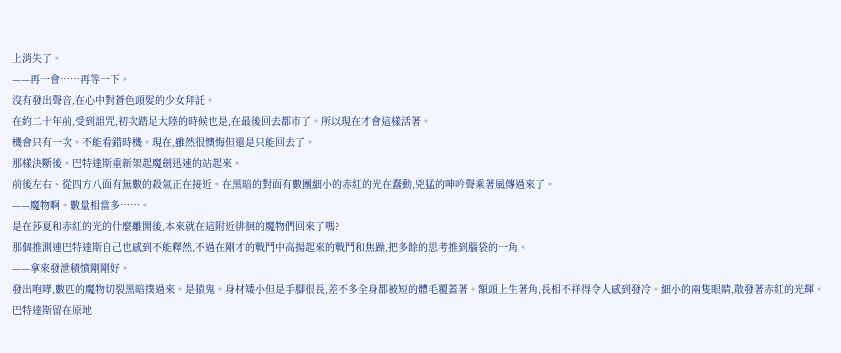上消失了。
——再一會……再等一下。
沒有發出聲音,在心中對蒼色頭髮的少女拜託。
在約二十年前,受到詛咒,初次踏足大陸的時候也是,在最後回去都市了。所以現在才會這樣活著。
機會只有一次。不能看錯時機。現在,雖然很懊悔但還是只能回去了。
那樣決斷後。巴特達斯重新架起魔劍迅速的站起來。
前後左右、從四方八面有無數的殺氣正在接近。在黑暗的對面有數團細小的赤紅的光在蠢動,兇猛的呻吟聲乘著風傳過來了。
——魔物啊。數量相當多……。
是在莎夏和赤紅的光的什麼離開後,本來就在這附近徘徊的魔物們回來了嗎?
那個推測連巴特達斯自己也感到不能釋然,不過在剛才的戰鬥中高揚起來的戰鬥和焦躁,把多餘的思考推到腦袋的一角。
——拿來發泄積憤剛剛好。
發出咆哮,數匹的魔物切裂黑暗撲過來。是猿鬼。身材矮小但是手腳很長,差不多全身都被短的體毛覆蓋著。額頭上生著角,長相不祥得令人感到發冷。細小的兩隻眼睛,散發著赤紅的光輝。
巴特達斯留在原地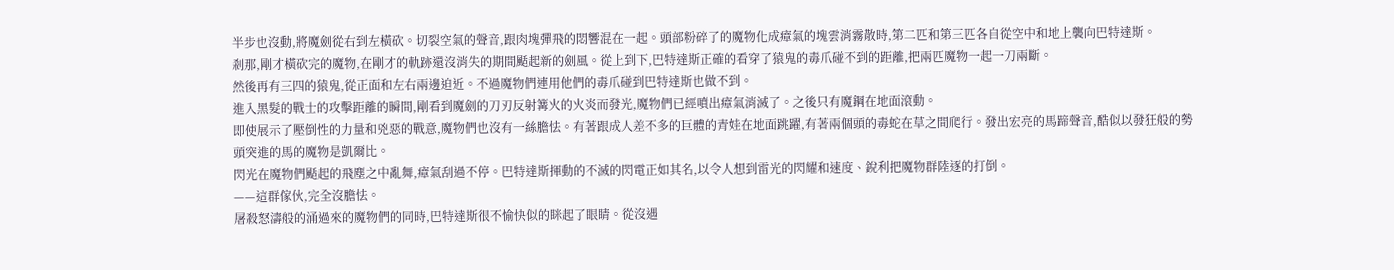半步也沒動,將魔劍從右到左橫砍。切裂空氣的聲音,跟肉塊彈飛的悶響混在一起。頭部粉碎了的魔物化成瘴氣的塊雲消霧散時,第二匹和第三匹各自從空中和地上襲向巴特達斯。
剎那,剛才橫砍完的魔物,在剛才的軌跡還沒消失的期間颳起新的劍風。從上到下,巴特達斯正確的看穿了猿鬼的毒爪碰不到的距離,把兩匹魔物一起一刀兩斷。
然後再有三四的猿鬼,從正面和左右兩邊迫近。不過魔物們連用他們的毒爪碰到巴特達斯也做不到。
進入黑髮的戰士的攻擊距離的瞬間,剛看到魔劍的刀刃反射篝火的火炎而發光,魔物們已經噴出瘴氣消滅了。之後只有魔鋼在地面滾動。
即使展示了壓倒性的力量和兇惡的戰意,魔物們也沒有一絲膽怯。有著跟成人差不多的巨體的青娃在地面跳躍,有著兩個頭的毒蛇在草之間爬行。發出宏亮的馬蹄聲音,酷似以發狂般的勢頭突進的馬的魔物是凱爾比。
閃光在魔物們颳起的飛塵之中亂舞,瘴氣刮過不停。巴特達斯揮動的不滅的閃電正如其名,以令人想到雷光的閃耀和速度、銳利把魔物群陸逐的打倒。
——這群傢伙,完全沒膽怯。
屠殺怒濤般的涌過來的魔物們的同時,巴特達斯很不愉快似的眯起了眼睛。從沒遇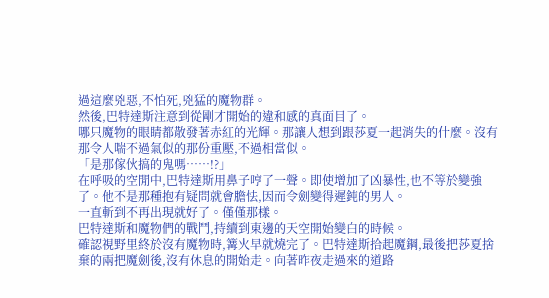過這麼兇惡,不怕死,兇猛的魔物群。
然後,巴特達斯注意到從剛才開始的違和感的真面目了。
哪只魔物的眼睛都散發著赤紅的光輝。那讓人想到跟莎夏一起消失的什麼。沒有那令人喘不過氣似的那份重壓,不過相當似。
「是那傢伙搞的鬼嗎……!?」
在呼吸的空閒中,巴特達斯用鼻子哼了一聲。即使增加了凶暴性,也不等於變強了。他不是那種抱有疑問就會膽怯,因而令劍變得遲鈍的男人。
一直斬到不再出現就好了。僅僅那樣。
巴特達斯和魔物們的戰鬥,持續到東邊的天空開始變白的時候。
確認視野里終於沒有魔物時,篝火早就燒完了。巴特達斯拾起魔鋼,最後把莎夏捨棄的兩把魔劍後,沒有休息的開始走。向著昨夜走過來的道路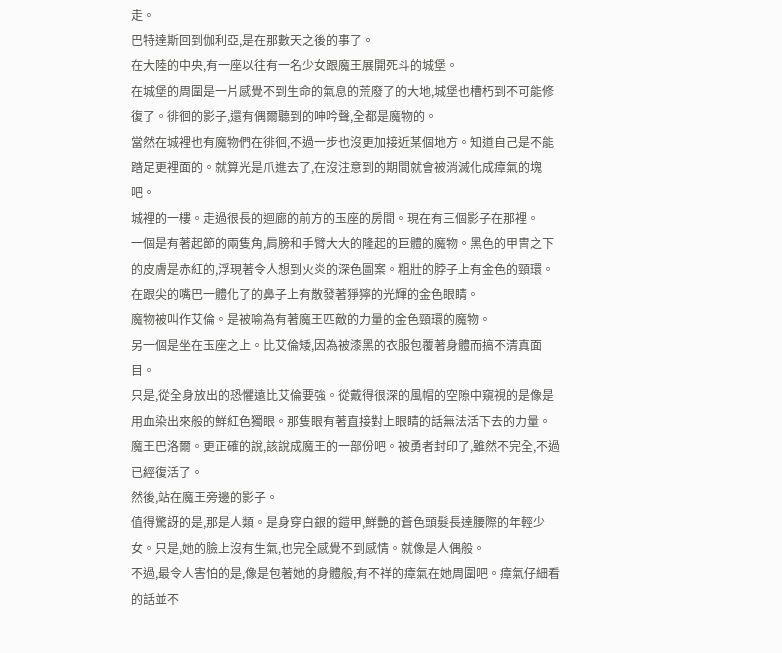走。
巴特達斯回到伽利亞,是在那數天之後的事了。
在大陸的中央,有一座以往有一名少女跟魔王展開死斗的城堡。
在城堡的周圍是一片感覺不到生命的氣息的荒廢了的大地,城堡也槽朽到不可能修復了。徘徊的影子,還有偶爾聽到的呻吟聲,全都是魔物的。
當然在城裡也有魔物們在徘徊,不過一步也沒更加接近某個地方。知道自己是不能踏足更裡面的。就算光是爪進去了,在沒注意到的期間就會被消滅化成瘴氣的塊吧。
城裡的一樓。走過很長的迴廊的前方的玉座的房間。現在有三個影子在那裡。
一個是有著起節的兩隻角,肩膀和手臂大大的隆起的巨體的魔物。黑色的甲冑之下的皮膚是赤紅的,浮現著令人想到火炎的深色圖案。粗壯的脖子上有金色的頸環。在跟尖的嘴巴一體化了的鼻子上有散發著猙獰的光輝的金色眼睛。
魔物被叫作艾倫。是被喻為有著魔王匹敵的力量的金色頸環的魔物。
另一個是坐在玉座之上。比艾倫矮,因為被漆黑的衣服包覆著身體而搞不清真面目。
只是,從全身放出的恐懼遠比艾倫要強。從戴得很深的風帽的空隙中窺視的是像是用血染出來般的鮮紅色獨眼。那隻眼有著直接對上眼睛的話無法活下去的力量。
魔王巴洛爾。更正確的說,該說成魔王的一部份吧。被勇者封印了,雖然不完全,不過已經復活了。
然後,站在魔王旁邊的影子。
值得驚訝的是,那是人類。是身穿白銀的鎧甲,鮮艷的蒼色頭髮長達腰際的年輕少女。只是,她的臉上沒有生氣,也完全感覺不到感情。就像是人偶般。
不過,最令人害怕的是,像是包著她的身體般,有不祥的瘴氣在她周圍吧。瘴氣仔細看的話並不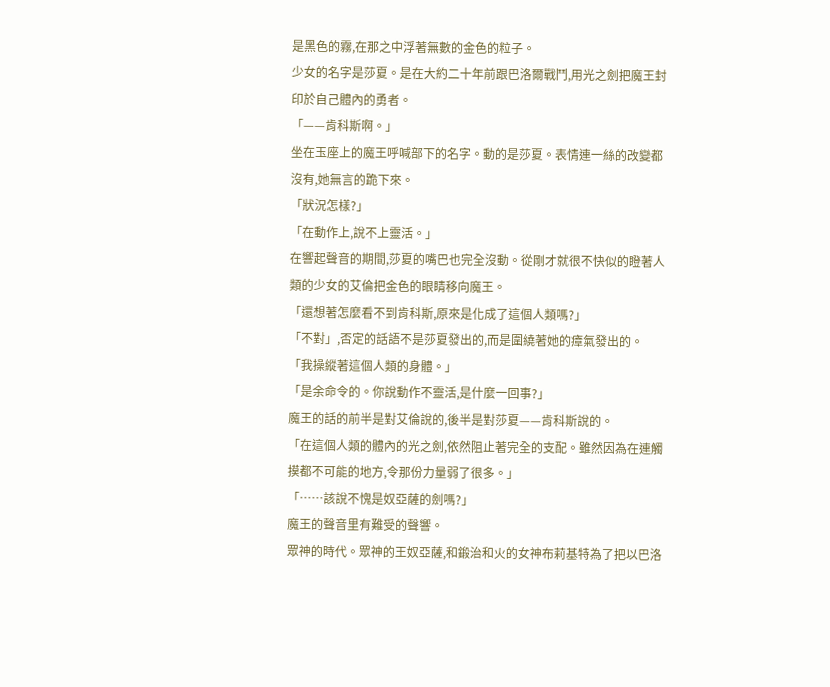是黑色的霧,在那之中浮著無數的金色的粒子。
少女的名字是莎夏。是在大約二十年前跟巴洛爾戰鬥,用光之劍把魔王封印於自己體內的勇者。
「——肯科斯啊。」
坐在玉座上的魔王呼喊部下的名字。動的是莎夏。表情連一絲的改變都沒有,她無言的跪下來。
「狀況怎樣?」
「在動作上,說不上靈活。」
在響起聲音的期間,莎夏的嘴巴也完全沒動。從剛才就很不快似的瞪著人類的少女的艾倫把金色的眼睛移向魔王。
「還想著怎麼看不到肯科斯,原來是化成了這個人類嗎?」
「不對」,否定的話語不是莎夏發出的,而是圍繞著她的瘴氣發出的。
「我操縱著這個人類的身體。」
「是余命令的。你說動作不靈活,是什麼一回事?」
魔王的話的前半是對艾倫說的,後半是對莎夏——肯科斯說的。
「在這個人類的體內的光之劍,依然阻止著完全的支配。雖然因為在連觸摸都不可能的地方,令那份力量弱了很多。」
「……該說不愧是奴亞薩的劍嗎?」
魔王的聲音里有難受的聲響。
眾神的時代。眾神的王奴亞薩,和鍛治和火的女神布莉基特為了把以巴洛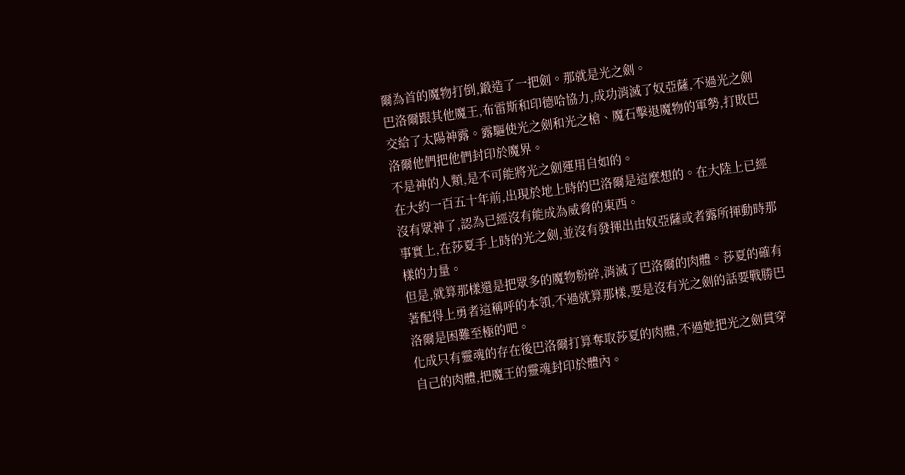爾為首的魔物打倒,鍛造了一把劍。那就是光之劍。
巴洛爾跟其他魔王,布雷斯和印德哈協力,成功消滅了奴亞薩,不過光之劍交給了太陽神露。露驅使光之劍和光之槍、魔石擊退魔物的軍勢,打敗巴洛爾他們把他們封印於魔界。
不是神的人類,是不可能將光之劍運用自如的。
在大約一百五十年前,出現於地上時的巴洛爾是這麼想的。在大陸上已經沒有眾神了,認為已經沒有能成為威脅的東西。
事實上,在莎夏手上時的光之劍,並沒有發揮出由奴亞薩或者露所揮動時那樣的力量。
但是,就算那樣還是把眾多的魔物粉碎,消滅了巴洛爾的肉體。莎夏的確有著配得上勇者這稱呼的本領,不過就算那樣,要是沒有光之劍的話要戰勝巴洛爾是困難至極的吧。
化成只有靈魂的存在後巴洛爾打算奪取莎夏的肉體,不過她把光之劍貫穿自己的肉體,把魔王的靈魂封印於體內。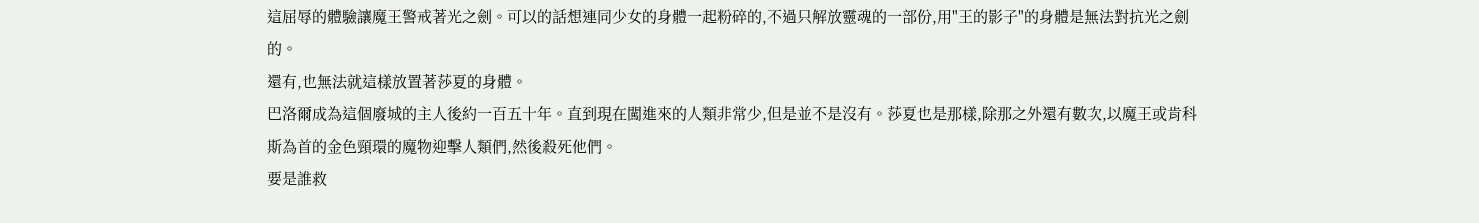這屈辱的體驗讓魔王警戒著光之劍。可以的話想連同少女的身體一起粉碎的,不過只解放靈魂的一部份,用"王的影子"的身體是無法對抗光之劍的。
還有,也無法就這樣放置著莎夏的身體。
巴洛爾成為這個廢城的主人後約一百五十年。直到現在闖進來的人類非常少,但是並不是沒有。莎夏也是那樣,除那之外還有數次,以魔王或肯科斯為首的金色頸環的魔物迎擊人類們,然後殺死他們。
要是誰救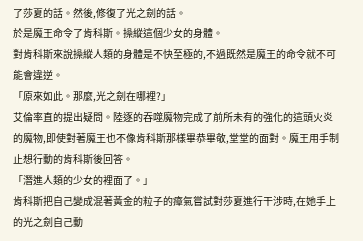了莎夏的話。然後,修復了光之劍的話。
於是魔王命令了肯科斯。操縱這個少女的身體。
對肯科斯來說操縱人類的身體是不快至極的,不過既然是魔王的命令就不可能會違逆。
「原來如此。那麼,光之劍在哪裡?」
艾倫率直的提出疑問。陸逐的吞噬魔物完成了前所未有的強化的這頭火炎的魔物,即使對著魔王也不像肯科斯那樣畢恭畢敬,堂堂的面對。魔王用手制止想行動的肯科斯後回答。
「潛進人類的少女的裡面了。」
肯科斯把自己變成混著黃金的粒子的瘴氣嘗試對莎夏進行干涉時,在她手上的光之劍自己動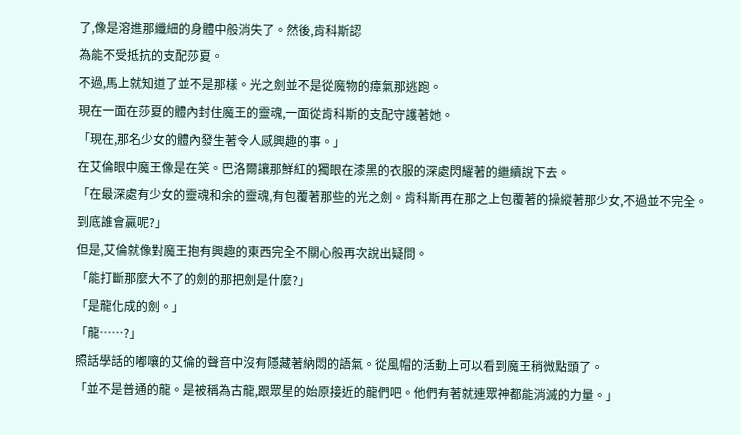了,像是溶進那纖細的身體中般消失了。然後,肯科斯認
為能不受抵抗的支配莎夏。
不過,馬上就知道了並不是那樣。光之劍並不是從魔物的瘴氣那逃跑。
現在一面在莎夏的體內封住魔王的靈魂,一面從肯科斯的支配守護著她。
「現在,那名少女的體內發生著令人感興趣的事。」
在艾倫眼中魔王像是在笑。巴洛爾讓那鮮紅的獨眼在漆黑的衣服的深處閃耀著的繼續說下去。
「在最深處有少女的靈魂和余的靈魂,有包覆著那些的光之劍。肯科斯再在那之上包覆著的操縱著那少女,不過並不完全。到底誰會贏呢?」
但是,艾倫就像對魔王抱有興趣的東西完全不關心般再次說出疑問。
「能打斷那麼大不了的劍的那把劍是什麼?」
「是龍化成的劍。」
「龍……?」
照話學話的嘟嚷的艾倫的聲音中沒有隱藏著納悶的語氣。從風帽的活動上可以看到魔王稍微點頭了。
「並不是普通的龍。是被稱為古龍,跟眾星的始原接近的龍們吧。他們有著就連眾神都能消滅的力量。」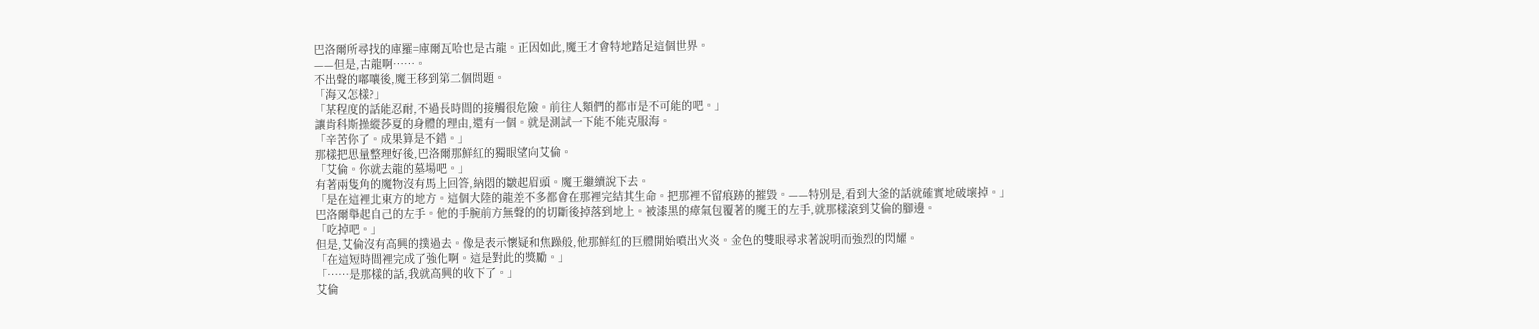巴洛爾所尋找的庫羅=庫爾瓦哈也是古龍。正因如此,魔王才會特地踏足這個世界。
——但是,古龍啊……。
不出聲的嘟嚷後,魔王移到第二個問題。
「海又怎樣?」
「某程度的話能忍耐,不過長時間的接觸很危險。前往人類們的都市是不可能的吧。」
讓肯科斯操縱莎夏的身體的理由,還有一個。就是測試一下能不能克服海。
「辛苦你了。成果算是不錯。」
那樣把思量整理好後,巴洛爾那鮮紅的獨眼望向艾倫。
「艾倫。你就去龍的墓場吧。」
有著兩隻角的魔物沒有馬上回答,納悶的皺起眉頭。魔王繼續說下去。
「是在這裡北東方的地方。這個大陸的龍差不多都會在那裡完結其生命。把那裡不留痕跡的摧毀。——特別是,看到大釜的話就確實地破壞掉。」
巴洛爾舉起自己的左手。他的手腕前方無聲的的切斷後掉落到地上。被漆黑的瘴氣包覆著的魔王的左手,就那樣滾到艾倫的腳邊。
「吃掉吧。」
但是,艾倫沒有高興的撲過去。像是表示懷疑和焦躁般,他那鮮紅的巨體開始噴出火炎。金色的雙眼尋求著說明而強烈的閃耀。
「在這短時間裡完成了強化啊。這是對此的獎勵。」
「……是那樣的話,我就高興的收下了。」
艾倫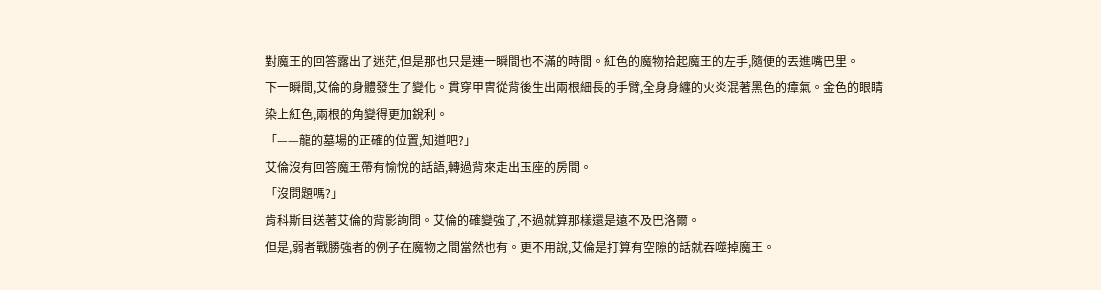對魔王的回答露出了迷茫,但是那也只是連一瞬間也不滿的時間。紅色的魔物拾起魔王的左手,隨便的丟進嘴巴里。
下一瞬間,艾倫的身體發生了變化。貫穿甲冑從背後生出兩根細長的手臂,全身身纏的火炎混著黑色的瘴氣。金色的眼睛染上紅色,兩根的角變得更加銳利。
「——龍的墓場的正確的位置,知道吧?」
艾倫沒有回答魔王帶有愉悅的話語,轉過背來走出玉座的房間。
「沒問題嗎?」
肯科斯目送著艾倫的背影詢問。艾倫的確變強了,不過就算那樣還是遠不及巴洛爾。
但是,弱者戰勝強者的例子在魔物之間當然也有。更不用說,艾倫是打算有空隙的話就吞噬掉魔王。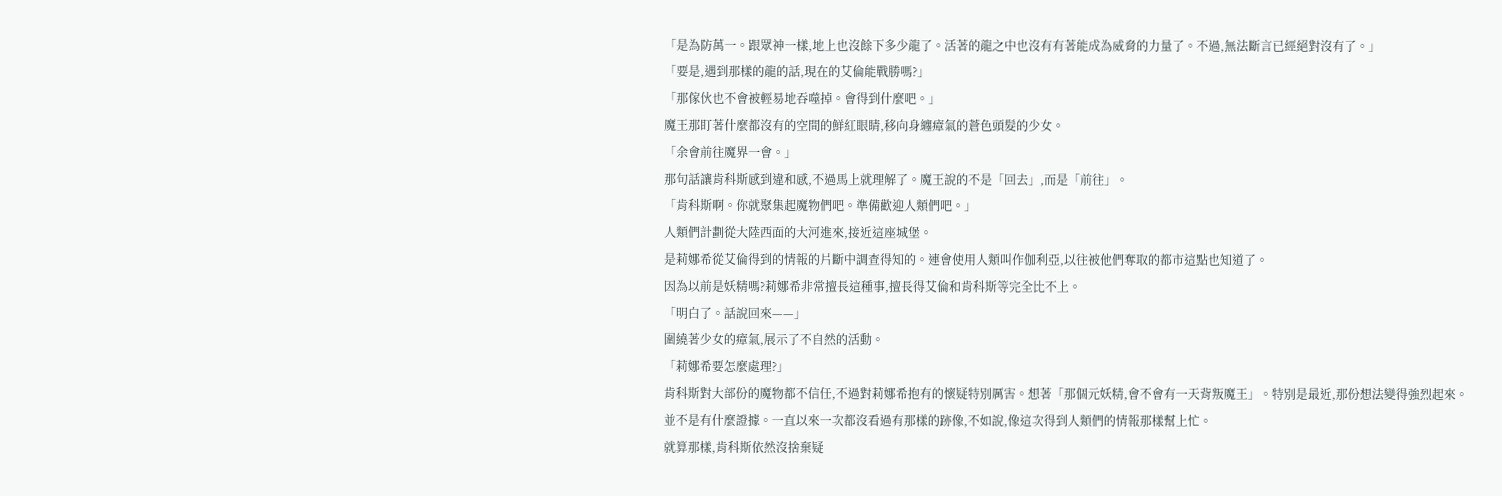「是為防萬一。跟眾神一樣,地上也沒餘下多少龍了。活著的龍之中也沒有有著能成為威脅的力量了。不過,無法斷言已經絕對沒有了。」
「要是,遇到那樣的龍的話,現在的艾倫能戰勝嗎?」
「那傢伙也不會被輕易地吞噬掉。會得到什麼吧。」
魔王那盯著什麼都沒有的空間的鮮紅眼睛,移向身纏瘴氣的蒼色頭髮的少女。
「余會前往魔界一會。」
那句話讓肯科斯感到違和感,不過馬上就理解了。魔王說的不是「回去」,而是「前往」。
「肯科斯啊。你就聚集起魔物們吧。準備歡迎人類們吧。」
人類們計劃從大陸西面的大河進來,接近這座城堡。
是莉娜希從艾倫得到的情報的片斷中調查得知的。連會使用人類叫作伽利亞,以往被他們奪取的都市這點也知道了。
因為以前是妖精嗎?莉娜希非常擅長這種事,擅長得艾倫和肯科斯等完全比不上。
「明白了。話說回來——」
圍繞著少女的瘴氣,展示了不自然的活動。
「莉娜希要怎麼處理?」
肯科斯對大部份的魔物都不信任,不過對莉娜希抱有的懷疑特別厲害。想著「那個元妖精,會不會有一天背叛魔王」。特別是最近,那份想法變得強烈起來。
並不是有什麼證據。一直以來一次都沒看過有那樣的跡像,不如說,像這次得到人類們的情報那樣幫上忙。
就算那樣,肯科斯依然沒捨棄疑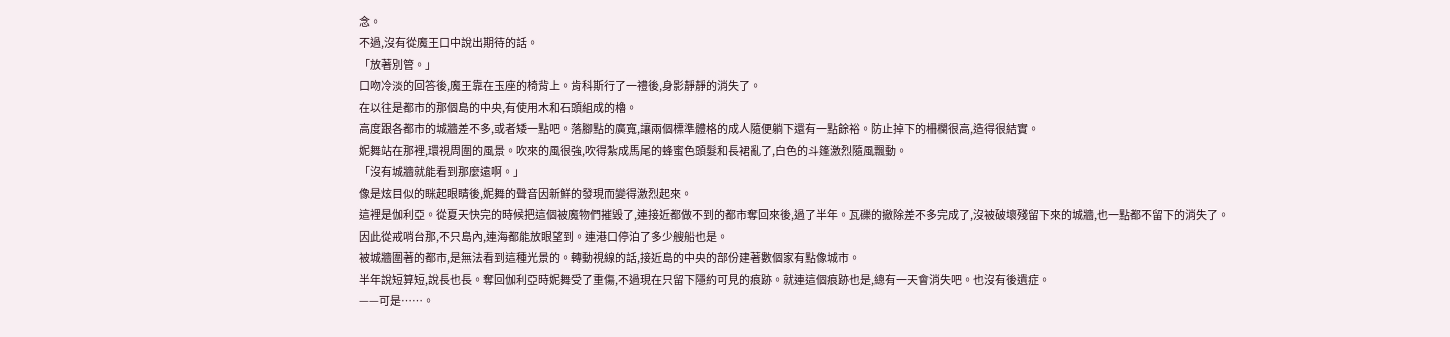念。
不過,沒有從魔王口中說出期待的話。
「放著別管。」
口吻冷淡的回答後,魔王靠在玉座的椅背上。肯科斯行了一禮後,身影靜靜的消失了。
在以往是都市的那個島的中央,有使用木和石頭組成的櫓。
高度跟各都市的城牆差不多,或者矮一點吧。落腳點的廣寬,讓兩個標準體格的成人隨便躺下還有一點餘裕。防止掉下的柵欄很高,造得很結實。
妮舞站在那裡,環視周圍的風景。吹來的風很強,吹得紮成馬尾的蜂蜜色頭髮和長裙亂了,白色的斗篷激烈隨風飄動。
「沒有城牆就能看到那麼遠啊。」
像是炫目似的眯起眼睛後,妮舞的聲音因新鮮的發現而變得激烈起來。
這裡是伽利亞。從夏天快完的時候把這個被魔物們摧毀了,連接近都做不到的都市奪回來後,過了半年。瓦礫的撤除差不多完成了,沒被破壞殘留下來的城牆,也一點都不留下的消失了。
因此從戒哨台那,不只島內,連海都能放眼望到。連港口停泊了多少艘船也是。
被城牆圍著的都市,是無法看到這種光景的。轉動視線的話,接近島的中央的部份建著數個家有點像城市。
半年說短算短,說長也長。奪回伽利亞時妮舞受了重傷,不過現在只留下隱約可見的痕跡。就連這個痕跡也是,總有一天會消失吧。也沒有後遺症。
——可是……。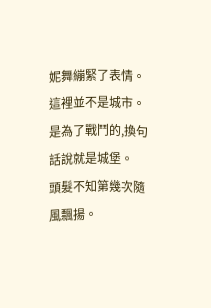妮舞繃緊了表情。這裡並不是城市。是為了戰鬥的,換句話說就是城堡。
頭髮不知第幾次隨風飄揚。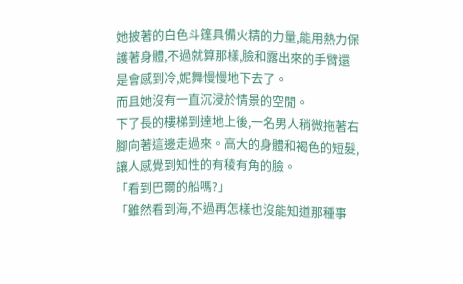她披著的白色斗篷具備火精的力量,能用熱力保護著身體,不過就算那樣,臉和露出來的手臂還是會感到冷,妮舞慢慢地下去了。
而且她沒有一直沉浸於情景的空閒。
下了長的樓梯到達地上後,一名男人稍微拖著右腳向著這邊走過來。高大的身體和褐色的短髮,讓人感覺到知性的有稜有角的臉。
「看到巴爾的船嗎?」
「雖然看到海,不過再怎樣也沒能知道那種事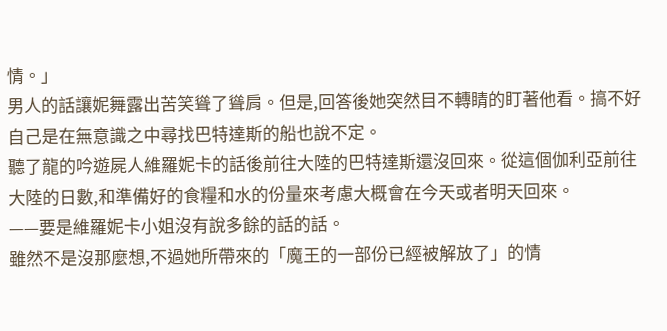情。」
男人的話讓妮舞露出苦笑聳了聳肩。但是,回答後她突然目不轉睛的盯著他看。搞不好自己是在無意識之中尋找巴特達斯的船也說不定。
聽了龍的吟遊屍人維羅妮卡的話後前往大陸的巴特達斯還沒回來。從這個伽利亞前往大陸的日數,和準備好的食糧和水的份量來考慮大概會在今天或者明天回來。
——要是維羅妮卡小姐沒有說多餘的話的話。
雖然不是沒那麼想,不過她所帶來的「魔王的一部份已經被解放了」的情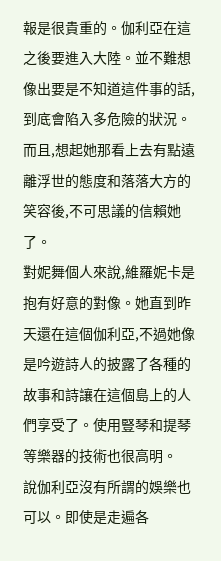報是很貴重的。伽利亞在這之後要進入大陸。並不難想像出要是不知道這件事的話,到底會陷入多危險的狀況。
而且,想起她那看上去有點遠離浮世的態度和落落大方的笑容後,不可思議的信賴她了。
對妮舞個人來說,維羅妮卡是抱有好意的對像。她直到昨天還在這個伽利亞,不過她像是吟遊詩人的披露了各種的故事和詩讓在這個島上的人們享受了。使用豎琴和提琴等樂器的技術也很高明。
說伽利亞沒有所謂的娛樂也可以。即使是走遍各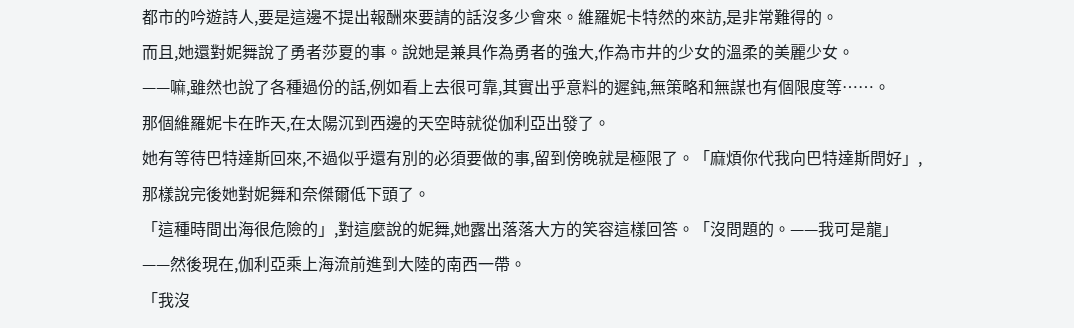都市的吟遊詩人,要是這邊不提出報酬來要請的話沒多少會來。維羅妮卡特然的來訪,是非常難得的。
而且,她還對妮舞說了勇者莎夏的事。說她是兼具作為勇者的強大,作為市井的少女的溫柔的美麗少女。
——嘛,雖然也說了各種過份的話,例如看上去很可靠,其實出乎意料的遲鈍,無策略和無謀也有個限度等……。
那個維羅妮卡在昨天,在太陽沉到西邊的天空時就從伽利亞出發了。
她有等待巴特達斯回來,不過似乎還有別的必須要做的事,留到傍晚就是極限了。「麻煩你代我向巴特達斯問好」,
那樣說完後她對妮舞和奈傑爾低下頭了。
「這種時間出海很危險的」,對這麼說的妮舞,她露出落落大方的笑容這樣回答。「沒問題的。——我可是龍」
——然後現在,伽利亞乘上海流前進到大陸的南西一帶。
「我沒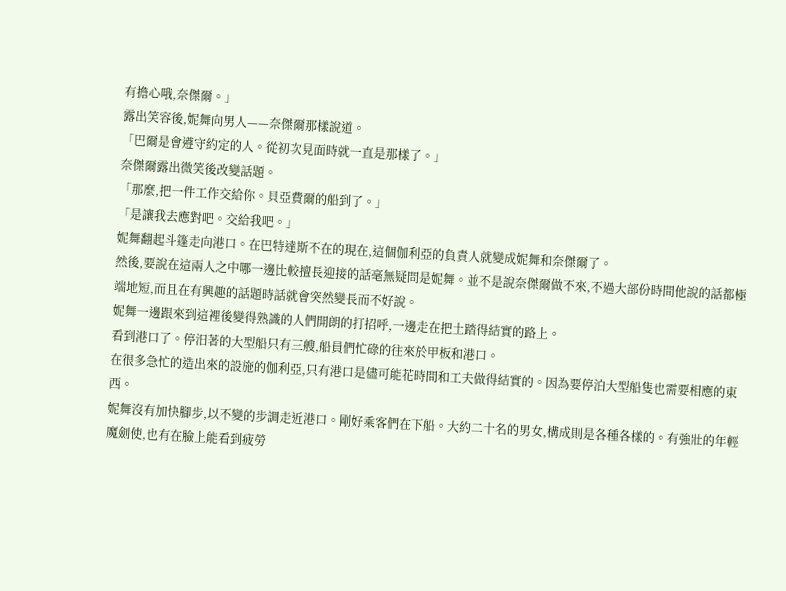有擔心哦,奈傑爾。」
露出笑容後,妮舞向男人——奈傑爾那樣說道。
「巴爾是會遵守約定的人。從初次見面時就一直是那樣了。」
奈傑爾露出微笑後改變話題。
「那麼,把一件工作交給你。貝亞費爾的船到了。」
「是讓我去應對吧。交給我吧。」
妮舞翻起斗篷走向港口。在巴特達斯不在的現在,這個伽利亞的負責人就變成妮舞和奈傑爾了。
然後,要說在這兩人之中哪一邊比較擅長迎接的話毫無疑問是妮舞。並不是說奈傑爾做不來,不過大部份時間他說的話都極端地短,而且在有興趣的話題時話就會突然變長而不好說。
妮舞一邊跟來到這裡後變得熟識的人們開朗的打招呼,一邊走在把土踏得結實的路上。
看到港口了。停汨著的大型船只有三艘,船員們忙碌的往來於甲板和港口。
在很多急忙的造出來的設施的伽利亞,只有港口是儘可能花時間和工夫做得結實的。因為要停泊大型船隻也需要相應的東西。
妮舞沒有加快腳步,以不變的步調走近港口。剛好乘客們在下船。大約二十名的男女,構成則是各種各樣的。有強壯的年輕魔劍使,也有在臉上能看到疲勞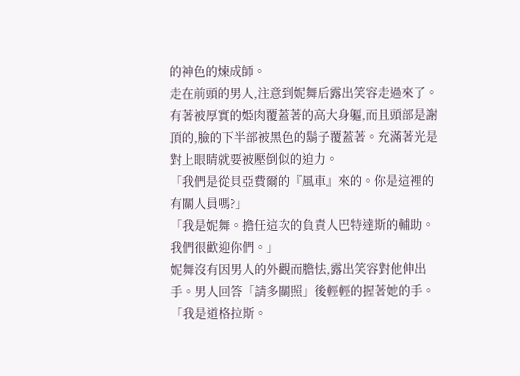的神色的煉成師。
走在前頭的男人,注意到妮舞后露出笑容走過來了。有著被厚實的姫肉覆蓋著的高大身軀,而且頭部是謝頂的,臉的下半部被黑色的鬍子覆蓋著。充滿著光是對上眼睛就要被壓倒似的迫力。
「我們是從貝亞費爾的『風車』來的。你是這裡的有關人員嗎?」
「我是妮舞。擔任這次的負責人巴特達斯的輔助。我們很歡迎你們。」
妮舞沒有因男人的外觀而膽怯,露出笑容對他伸出手。男人回答「請多關照」後輕輕的握著她的手。
「我是道格拉斯。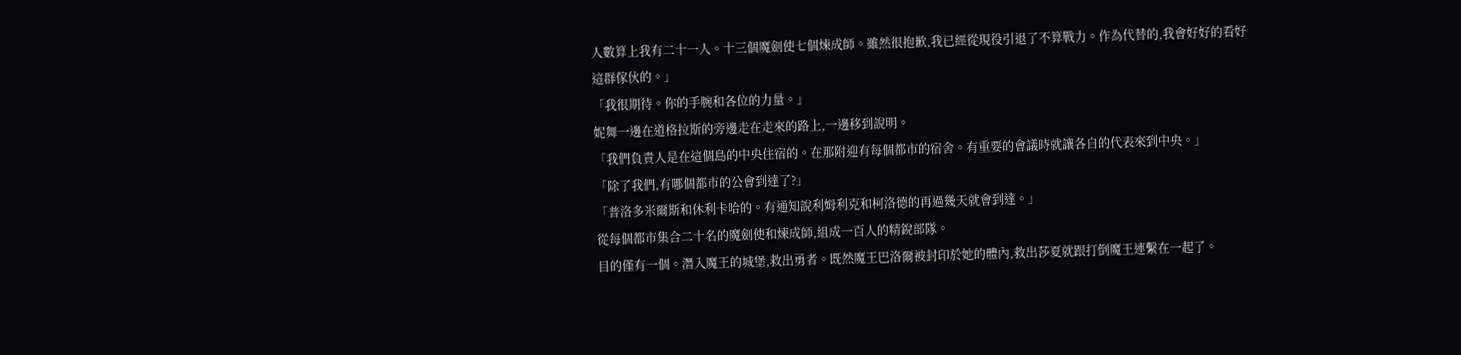人數算上我有二十一人。十三個魔劍使七個煉成師。雖然很抱歉,我已經從現役引退了不算戰力。作為代替的,我會好好的看好這群傢伙的。」
「我很期待。你的手腕和各位的力量。」
妮舞一邊在道格拉斯的旁邊走在走來的路上,一邊移到說明。
「我們負責人是在這個島的中央住宿的。在那附迎有每個都市的宿舍。有重要的會議時就讓各自的代表來到中央。」
「除了我們,有哪個都市的公會到達了?」
「普洛多米爾斯和休利卡哈的。有通知說利姆利克和柯洛德的再過幾天就會到達。」
從每個都市集合二十名的魔劍使和煉成師,組成一百人的精銳部隊。
目的僅有一個。潛入魔王的城堡,救出勇者。既然魔王巴洛爾被封印於她的體內,救出莎夏就跟打倒魔王連繫在一起了。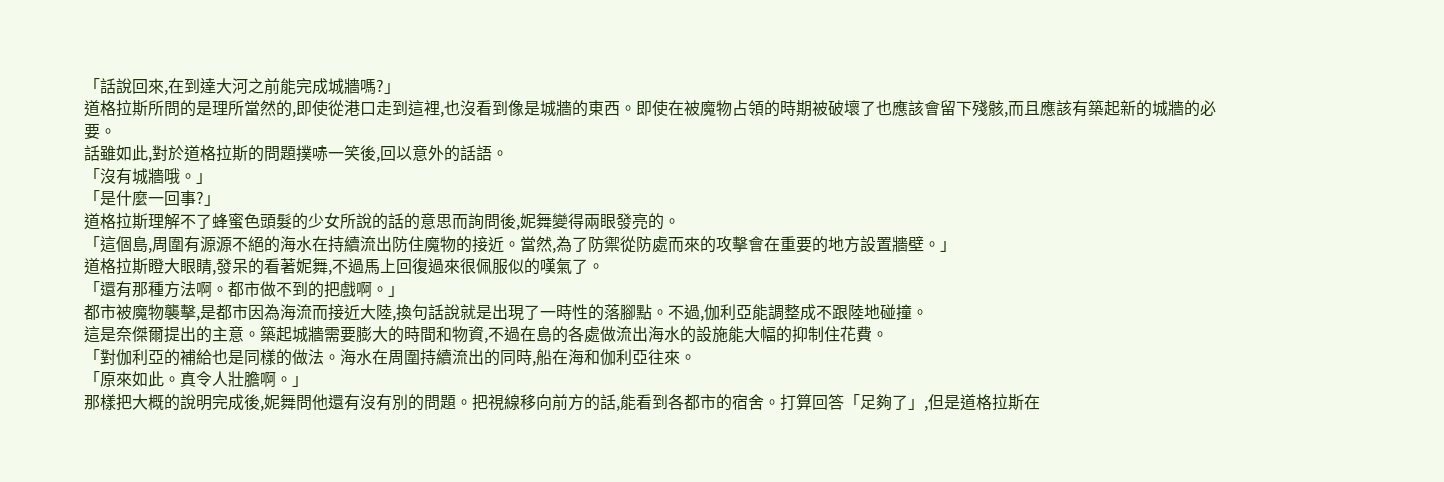「話說回來,在到達大河之前能完成城牆嗎?」
道格拉斯所問的是理所當然的,即使從港口走到這裡,也沒看到像是城牆的東西。即使在被魔物占領的時期被破壞了也應該會留下殘骸,而且應該有築起新的城牆的必要。
話雖如此,對於道格拉斯的問題撲哧一笑後,回以意外的話語。
「沒有城牆哦。」
「是什麼一回事?」
道格拉斯理解不了蜂蜜色頭髮的少女所說的話的意思而詢問後,妮舞變得兩眼發亮的。
「這個島,周圍有源源不絕的海水在持續流出防住魔物的接近。當然,為了防禦從防處而來的攻擊會在重要的地方設置牆壁。」
道格拉斯瞪大眼睛,發呆的看著妮舞,不過馬上回復過來很佩服似的嘆氣了。
「還有那種方法啊。都市做不到的把戲啊。」
都市被魔物襲擊,是都市因為海流而接近大陸,換句話說就是出現了一時性的落腳點。不過,伽利亞能調整成不跟陸地碰撞。
這是奈傑爾提出的主意。築起城牆需要膨大的時間和物資,不過在島的各處做流出海水的設施能大幅的抑制住花費。
「對伽利亞的補給也是同樣的做法。海水在周圍持續流出的同時,船在海和伽利亞往來。
「原來如此。真令人壯膽啊。」
那樣把大概的說明完成後,妮舞問他還有沒有別的問題。把視線移向前方的話,能看到各都市的宿舍。打算回答「足夠了」,但是道格拉斯在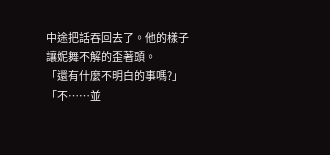中途把話吞回去了。他的樣子讓妮舞不解的歪著頭。
「還有什麼不明白的事嗎?」
「不……並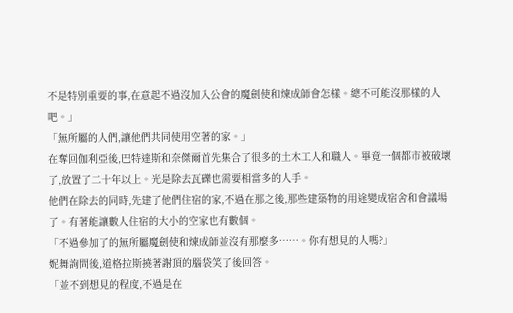不是特別重要的事,在意起不過沒加入公會的魔劍使和煉成師會怎樣。總不可能沒那樣的人吧。」
「無所屬的人們,讓他們共同使用空著的家。」
在奪回伽利亞後,巴特達斯和奈傑爾首先集合了很多的土木工人和職人。畢竟一個都市被破壞了,放置了二十年以上。光是除去瓦礫也需要相當多的人手。
他們在除去的同時,先建了他們住宿的家,不過在那之後,那些建築物的用途變成宿舍和會議場了。有著能讓數人住宿的大小的空家也有數個。
「不過參加了的無所屬魔劍使和煉成師並沒有那麼多……。你有想見的人嗎?」
妮舞詢問後,道格拉斯撓著謝頂的腦袋笑了後回答。
「並不到想見的程度,不過是在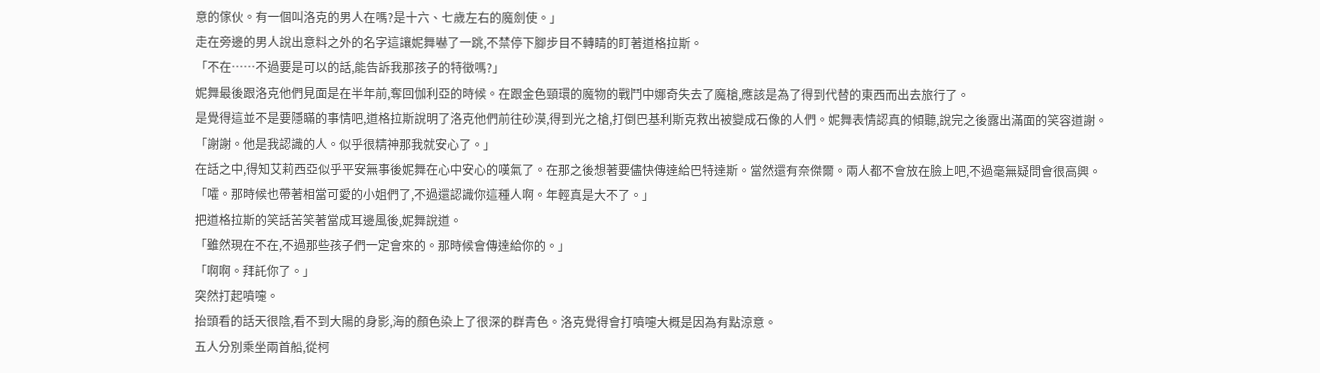意的傢伙。有一個叫洛克的男人在嗎?是十六、七歲左右的魔劍使。」
走在旁邊的男人說出意料之外的名字這讓妮舞嚇了一跳,不禁停下腳步目不轉睛的盯著道格拉斯。
「不在……不過要是可以的話,能告訴我那孩子的特徵嗎?」
妮舞最後跟洛克他們見面是在半年前,奪回伽利亞的時候。在跟金色頸環的魔物的戰鬥中娜奇失去了魔槍,應該是為了得到代替的東西而出去旅行了。
是覺得這並不是要隱瞞的事情吧,道格拉斯說明了洛克他們前往砂漠,得到光之槍,打倒巴基利斯克救出被變成石像的人們。妮舞表情認真的傾聽,說完之後露出滿面的笑容道謝。
「謝謝。他是我認識的人。似乎很精神那我就安心了。」
在話之中,得知艾莉西亞似乎平安無事後妮舞在心中安心的嘆氣了。在那之後想著要儘快傳達給巴特達斯。當然還有奈傑爾。兩人都不會放在臉上吧,不過毫無疑問會很高興。
「嚯。那時候也帶著相當可愛的小姐們了,不過還認識你這種人啊。年輕真是大不了。」
把道格拉斯的笑話苦笑著當成耳邊風後,妮舞說道。
「雖然現在不在,不過那些孩子們一定會來的。那時候會傳達給你的。」
「啊啊。拜託你了。」
突然打起噴嚏。
抬頭看的話天很陰,看不到大陽的身影,海的顏色染上了很深的群青色。洛克覺得會打噴嚏大概是因為有點涼意。
五人分別乘坐兩首船,從柯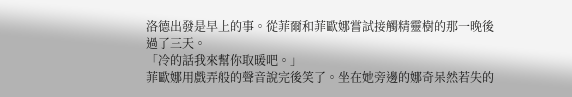洛德出發是早上的事。從菲爾和菲歐娜嘗試接觸精靈樹的那一晚後過了三天。
「冷的話我來幫你取暖吧。」
菲歐娜用戲弄般的聲音說完後笑了。坐在她旁邊的娜奇呆然若失的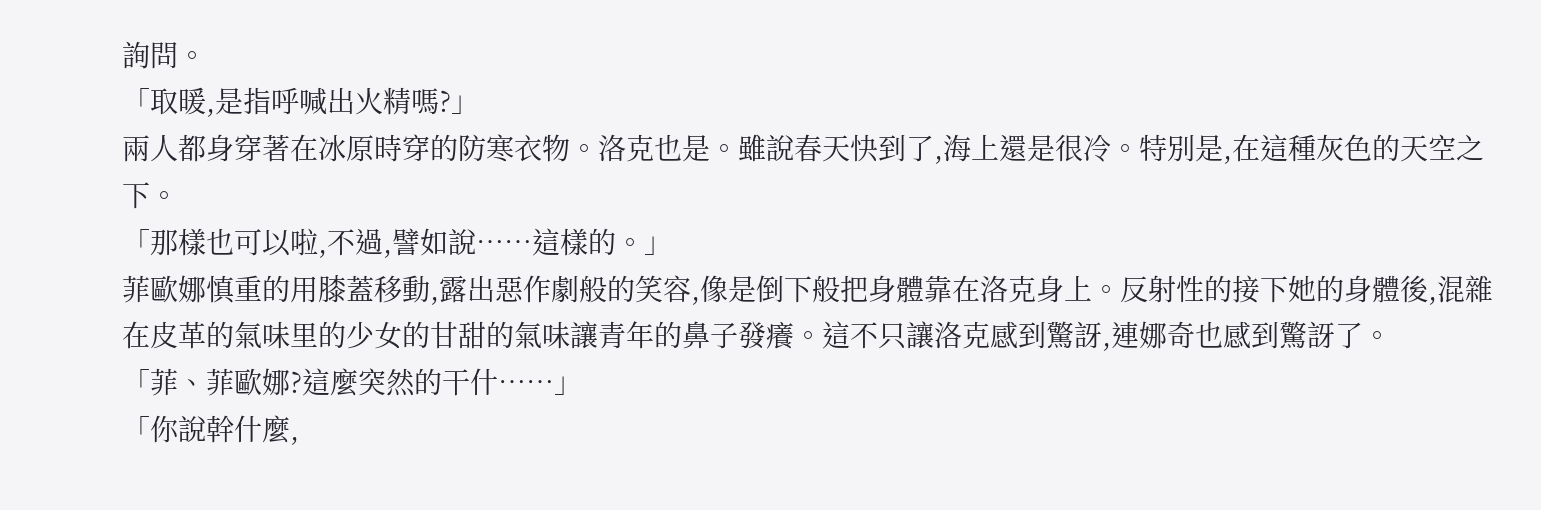詢問。
「取暖,是指呼喊出火精嗎?」
兩人都身穿著在冰原時穿的防寒衣物。洛克也是。雖說春天快到了,海上還是很冷。特別是,在這種灰色的天空之下。
「那樣也可以啦,不過,譬如說……這樣的。」
菲歐娜慎重的用膝蓋移動,露出惡作劇般的笑容,像是倒下般把身體靠在洛克身上。反射性的接下她的身體後,混雜在皮革的氣味里的少女的甘甜的氣味讓青年的鼻子發癢。這不只讓洛克感到驚訝,連娜奇也感到驚訝了。
「菲、菲歐娜?這麼突然的干什……」
「你說幹什麼,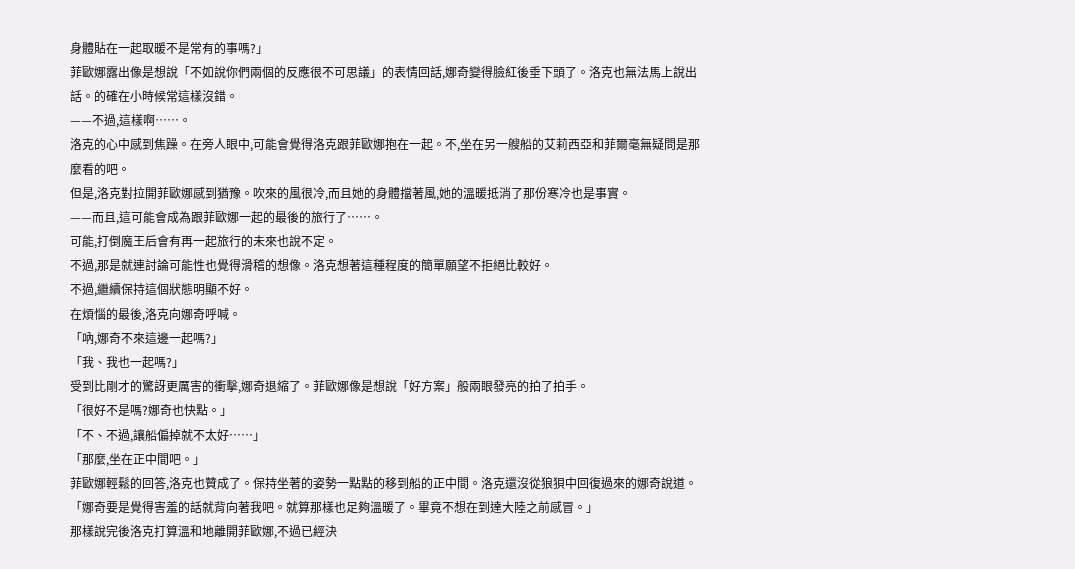身體貼在一起取暖不是常有的事嗎?」
菲歐娜露出像是想說「不如說你們兩個的反應很不可思議」的表情回話,娜奇變得臉紅後垂下頭了。洛克也無法馬上說出話。的確在小時候常這樣沒錯。
——不過,這樣啊……。
洛克的心中感到焦躁。在旁人眼中,可能會覺得洛克跟菲歐娜抱在一起。不,坐在另一艘船的艾莉西亞和菲爾毫無疑問是那麼看的吧。
但是,洛克對拉開菲歐娜感到猶豫。吹來的風很冷,而且她的身體擋著風,她的溫暖抵消了那份寒冷也是事實。
——而且,這可能會成為跟菲歐娜一起的最後的旅行了……。
可能,打倒魔王后會有再一起旅行的未來也說不定。
不過,那是就連討論可能性也覺得滑稽的想像。洛克想著這種程度的簡單願望不拒絕比較好。
不過,繼續保持這個狀態明顯不好。
在煩惱的最後,洛克向娜奇呼喊。
「吶,娜奇不來這邊一起嗎?」
「我、我也一起嗎?」
受到比剛才的驚訝更厲害的衝擊,娜奇退縮了。菲歐娜像是想說「好方案」般兩眼發亮的拍了拍手。
「很好不是嗎?娜奇也快點。」
「不、不過,讓船偏掉就不太好……」
「那麼,坐在正中間吧。」
菲歐娜輕鬆的回答,洛克也贊成了。保持坐著的姿勢一點點的移到船的正中間。洛克還沒從狼狽中回復過來的娜奇說道。
「娜奇要是覺得害羞的話就背向著我吧。就算那樣也足夠溫暖了。畢竟不想在到達大陸之前感冒。」
那樣說完後洛克打算溫和地離開菲歐娜,不過已經決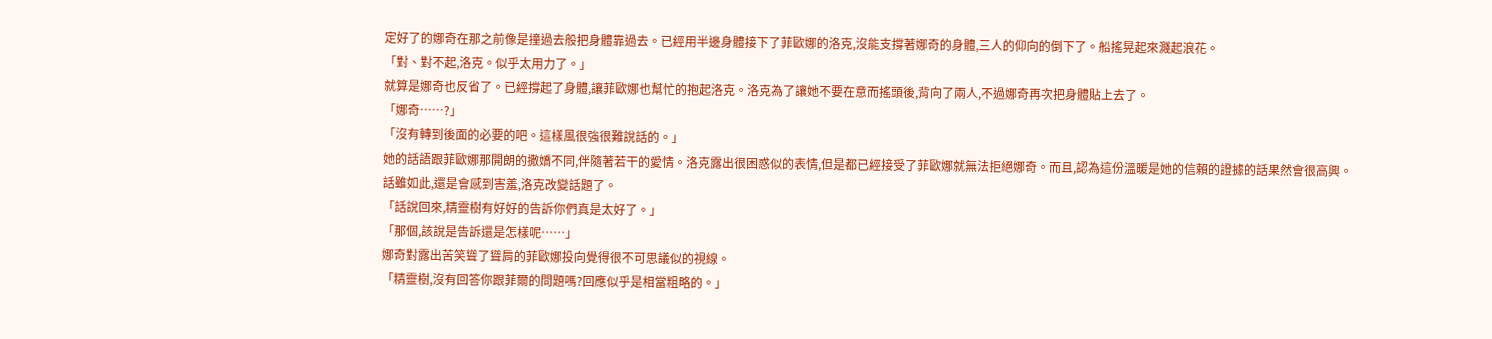定好了的娜奇在那之前像是撞過去般把身體靠過去。已經用半邊身體接下了菲歐娜的洛克,沒能支撐著娜奇的身體,三人的仰向的倒下了。船搖晃起來濺起浪花。
「對、對不起,洛克。似乎太用力了。」
就算是娜奇也反省了。已經撐起了身體,讓菲歐娜也幫忙的抱起洛克。洛克為了讓她不要在意而搖頭後,背向了兩人,不過娜奇再次把身體貼上去了。
「娜奇……?」
「沒有轉到後面的必要的吧。這樣風很強很難說話的。」
她的話語跟菲歐娜那開朗的撒嬌不同,伴隨著若干的愛情。洛克露出很困惑似的表情,但是都已經接受了菲歐娜就無法拒絕娜奇。而且,認為這份溫暖是她的信賴的證據的話果然會很高興。
話雖如此,還是會感到害羞,洛克改變話題了。
「話說回來,精靈樹有好好的告訴你們真是太好了。」
「那個,該說是告訴還是怎樣呢……」
娜奇對露出苦笑聳了聳肩的菲歐娜投向覺得很不可思議似的視線。
「精靈樹,沒有回答你跟菲爾的問題嗎?回應似乎是相當粗略的。」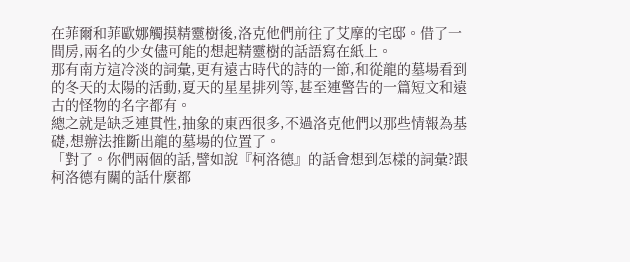在菲爾和菲歐娜觸摸精靈樹後,洛克他們前往了艾摩的宅邸。借了一間房,兩名的少女儘可能的想起精靈樹的話語寫在紙上。
那有南方這冷淡的詞彙,更有遠古時代的詩的一節,和從龍的墓場看到的冬天的太陽的活動,夏天的星星排列等,甚至連警告的一篇短文和遠古的怪物的名字都有。
總之就是缺乏連貫性,抽象的東西很多,不過洛克他們以那些情報為基礎,想辦法推斷出龍的墓場的位置了。
「對了。你們兩個的話,譬如說『柯洛德』的話會想到怎樣的詞彙?跟柯洛德有關的話什麼都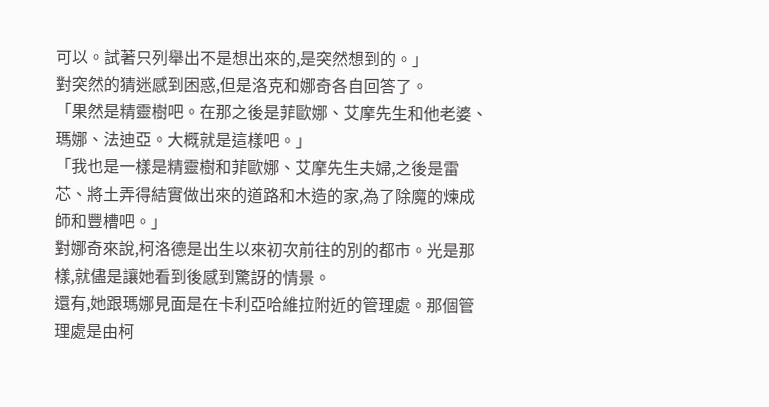可以。試著只列舉出不是想出來的,是突然想到的。」
對突然的猜迷感到困惑,但是洛克和娜奇各自回答了。
「果然是精靈樹吧。在那之後是菲歐娜、艾摩先生和他老婆、瑪娜、法迪亞。大概就是這樣吧。」
「我也是一樣是精靈樹和菲歐娜、艾摩先生夫婦,之後是雷芯、將土弄得結實做出來的道路和木造的家,為了除魔的煉成師和豐槽吧。」
對娜奇來說,柯洛德是出生以來初次前往的別的都市。光是那樣,就儘是讓她看到後感到驚訝的情景。
還有,她跟瑪娜見面是在卡利亞哈維拉附近的管理處。那個管理處是由柯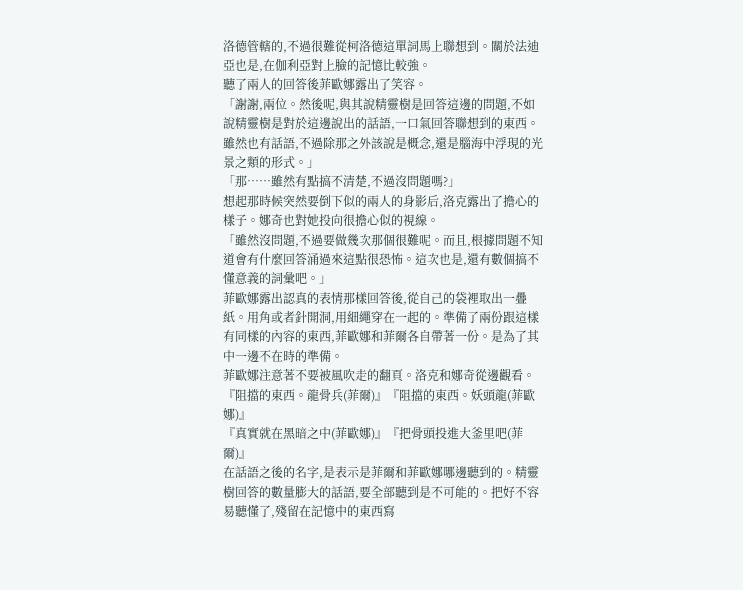洛德管轄的,不過很難從柯洛德這單詞馬上聯想到。關於法迪亞也是,在伽利亞對上臉的記憶比較強。
聽了兩人的回答後菲歐娜露出了笑容。
「謝謝,兩位。然後呢,與其說精靈樹是回答這邊的問題,不如說精靈樹是對於這邊說出的話語,一口氣回答聯想到的東西。雖然也有話語,不過除那之外該說是概念,還是腦海中浮現的光景之類的形式。」
「那……雖然有點搞不清楚,不過沒問題嗎?」
想起那時候突然要倒下似的兩人的身影后,洛克露出了擔心的樣子。娜奇也對她投向很擔心似的視線。
「雖然沒問題,不過要做幾次那個很難呢。而且,根據問題不知道會有什麼回答涌過來這點很恐怖。這次也是,還有數個搞不懂意義的詞彙吧。」
菲歐娜露出認真的表情那樣回答後,從自己的袋裡取出一疊紙。用角或者針開洞,用細繩穿在一起的。準備了兩份跟這樣有同樣的內容的東西,菲歐娜和菲爾各自帶著一份。是為了其中一邊不在時的準備。
菲歐娜注意著不要被風吹走的翻頁。洛克和娜奇從邊觀看。
『阻擋的東西。龍骨兵(菲爾)』『阻擋的東西。妖頭龍(菲歐娜)』
『真實就在黑暗之中(菲歐娜)』『把骨頭投進大釜里吧(菲爾)』
在話語之後的名字,是表示是菲爾和菲歐娜哪邊聽到的。精靈樹回答的數量膨大的話語,要全部聽到是不可能的。把好不容易聽懂了,殘留在記憶中的東西寫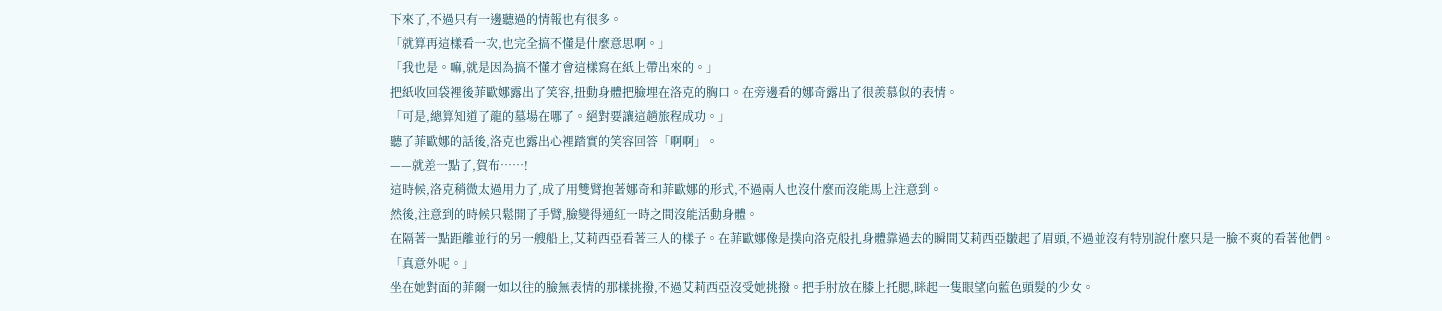下來了,不過只有一邊聽過的情報也有很多。
「就算再這樣看一次,也完全搞不懂是什麼意思啊。」
「我也是。嘛,就是因為搞不懂才會這樣寫在紙上帶出來的。」
把紙收回袋裡後菲歐娜露出了笑容,扭動身體把臉埋在洛克的胸口。在旁邊看的娜奇露出了很羨慕似的表情。
「可是,總算知道了龍的墓場在哪了。絕對要讓這趟旅程成功。」
聽了菲歐娜的話後,洛克也露出心裡踏實的笑容回答「啊啊」。
——就差一點了,賀布……!
這時候,洛克稍微太過用力了,成了用雙臂抱著娜奇和菲歐娜的形式,不過兩人也沒什麼而沒能馬上注意到。
然後,注意到的時候只鬆開了手臂,臉變得通紅一時之間沒能活動身體。
在隔著一點距離並行的另一艘船上,艾莉西亞看著三人的樣子。在菲歐娜像是撲向洛克般扎身體靠過去的瞬間艾莉西亞皺起了眉頭,不過並沒有特別說什麼只是一臉不爽的看著他們。
「真意外呢。」
坐在她對面的菲爾一如以往的臉無表情的那樣挑撥,不過艾莉西亞沒受她挑撥。把手肘放在膝上托腮,眯起一隻眼望向藍色頭髮的少女。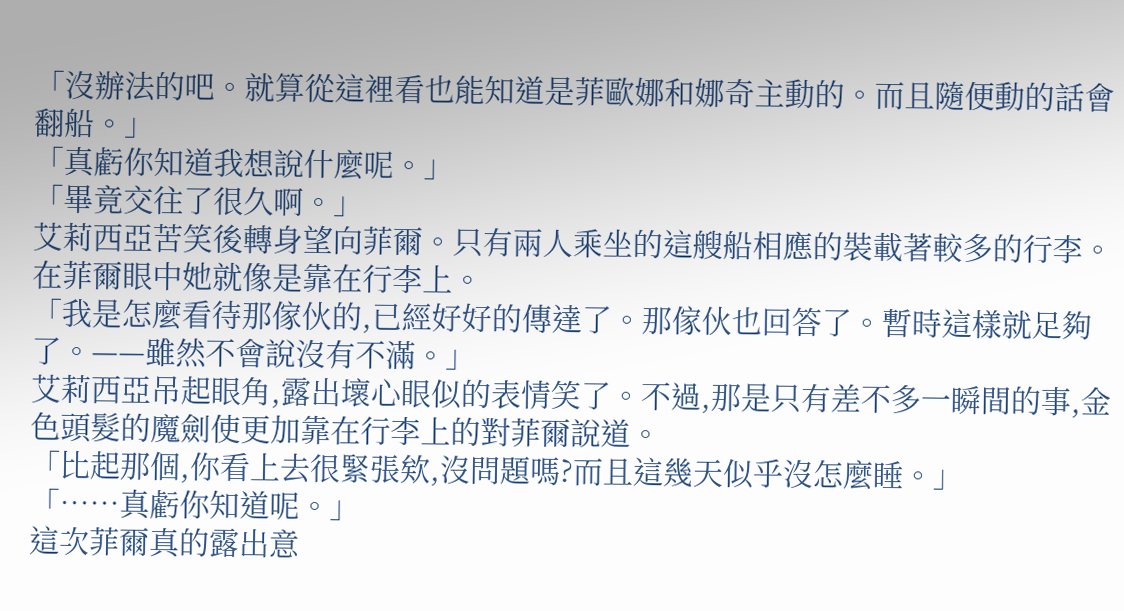「沒辦法的吧。就算從這裡看也能知道是菲歐娜和娜奇主動的。而且隨便動的話會翻船。」
「真虧你知道我想說什麼呢。」
「畢竟交往了很久啊。」
艾莉西亞苦笑後轉身望向菲爾。只有兩人乘坐的這艘船相應的裝載著較多的行李。在菲爾眼中她就像是靠在行李上。
「我是怎麼看待那傢伙的,已經好好的傳達了。那傢伙也回答了。暫時這樣就足夠了。——雖然不會說沒有不滿。」
艾莉西亞吊起眼角,露出壞心眼似的表情笑了。不過,那是只有差不多一瞬間的事,金色頭髮的魔劍使更加靠在行李上的對菲爾說道。
「比起那個,你看上去很緊張欸,沒問題嗎?而且這幾天似乎沒怎麼睡。」
「……真虧你知道呢。」
這次菲爾真的露出意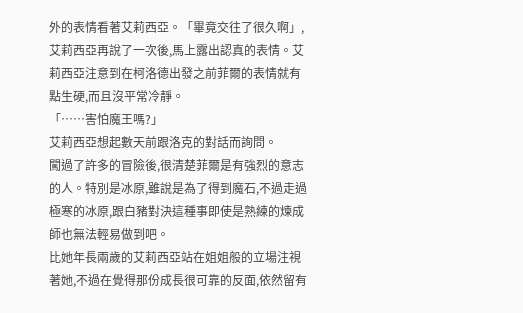外的表情看著艾莉西亞。「畢竟交往了很久啊」,艾莉西亞再說了一次後,馬上露出認真的表情。艾莉西亞注意到在柯洛德出發之前菲爾的表情就有點生硬,而且沒平常冷靜。
「……害怕魔王嗎?」
艾莉西亞想起數天前跟洛克的對話而詢問。
闖過了許多的冒險後,很清楚菲爾是有強烈的意志的人。特別是冰原,雖說是為了得到魔石,不過走過極寒的冰原,跟白豬對決這種事即使是熟練的煉成師也無法輕易做到吧。
比她年長兩歲的艾莉西亞站在姐姐般的立場注視著她,不過在覺得那份成長很可靠的反面,依然留有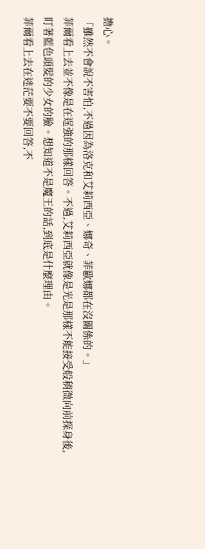擔心。
「雖然不會說不害怕,不過因為洛克和艾莉西亞、娜奇、菲歐娜都在沒關係的。」
菲爾看上去並不像是在逞強的那樣回答。不過,艾莉西亞就像是光是那樣不能接受般稍微向前探身後,盯著藍色頭髮的少女的臉。想知道不是魔王的話,到底是什麼理由。
菲爾看上去在迷茫要不要回答,不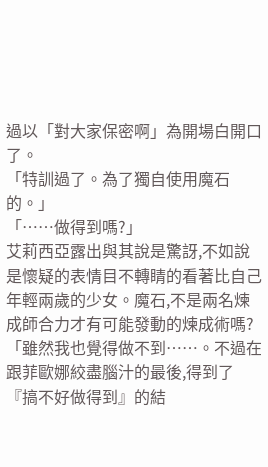過以「對大家保密啊」為開場白開口了。
「特訓過了。為了獨自使用魔石的。」
「……做得到嗎?」
艾莉西亞露出與其說是驚訝,不如說是懷疑的表情目不轉睛的看著比自己年輕兩歲的少女。魔石,不是兩名煉成師合力才有可能發動的煉成術嗎?
「雖然我也覺得做不到……。不過在跟菲歐娜絞盡腦汁的最後,得到了『搞不好做得到』的結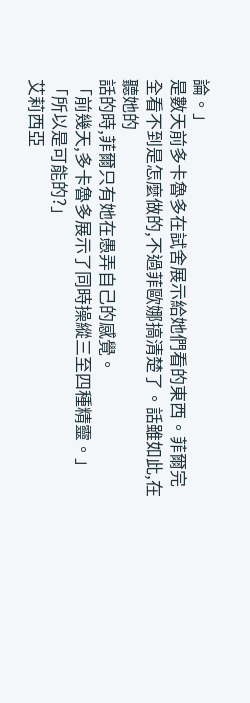論。」
是數天前多卡魯多在試舍展示給她們看的東西。菲爾完全看不到是怎麼做的,不過菲歐娜搞清楚了。話雖如此,在聽她的
話的時,菲爾只有她在愚弄自己的感覺。
「前幾天,多卡魯多展示了同時操縱三至四種精靈。」
「所以是可能的?」
艾莉西亞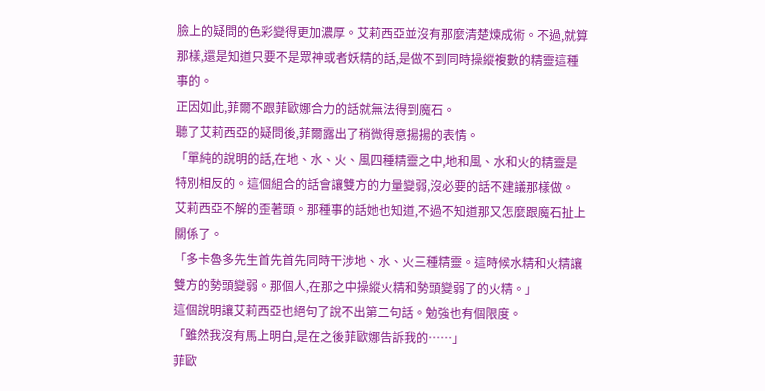臉上的疑問的色彩變得更加濃厚。艾莉西亞並沒有那麼清楚煉成術。不過,就算那樣,還是知道只要不是眾神或者妖精的話,是做不到同時操縱複數的精靈這種事的。
正因如此,菲爾不跟菲歐娜合力的話就無法得到魔石。
聽了艾莉西亞的疑問後,菲爾露出了稍微得意揚揚的表情。
「單純的說明的話,在地、水、火、風四種精靈之中,地和風、水和火的精靈是特別相反的。這個組合的話會讓雙方的力量變弱,沒必要的話不建議那樣做。
艾莉西亞不解的歪著頭。那種事的話她也知道,不過不知道那又怎麼跟魔石扯上關係了。
「多卡魯多先生首先首先同時干涉地、水、火三種精靈。這時候水精和火精讓雙方的勢頭變弱。那個人,在那之中操縱火精和勢頭變弱了的火精。」
這個說明讓艾莉西亞也絕句了說不出第二句話。勉強也有個限度。
「雖然我沒有馬上明白,是在之後菲歐娜告訴我的……」
菲歐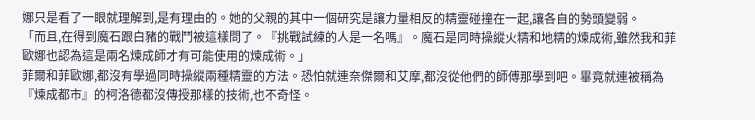娜只是看了一眼就理解到,是有理由的。她的父親的其中一個研究是讓力量相反的精靈碰撞在一起,讓各自的勢頭變弱。
「而且,在得到魔石跟白豬的戰鬥被這樣問了。『挑戰試練的人是一名嗎』。魔石是同時操縱火精和地精的煉成術,雖然我和菲歐娜也認為這是兩名煉成師才有可能使用的煉成術。」
菲爾和菲歐娜,都沒有學過同時操縱兩種精靈的方法。恐怕就連奈傑爾和艾摩,都沒從他們的師傅那學到吧。畢竟就連被稱為『煉成都市』的柯洛德都沒傳授那樣的技術,也不奇怪。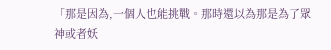「那是因為,一個人也能挑戰。那時還以為那是為了眾神或者妖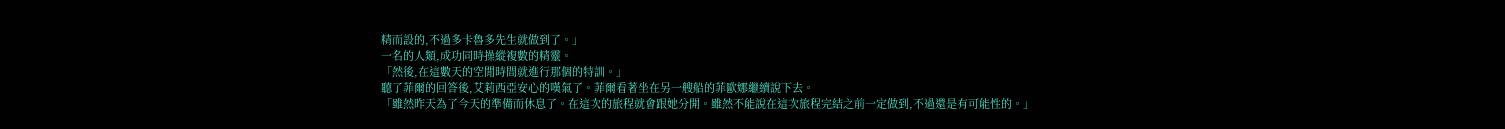精而設的,不過多卡魯多先生就做到了。」
一名的人類,成功同時操縱複數的精靈。
「然後,在這數天的空閒時間就進行那個的特訓。」
聽了菲爾的回答後,艾莉西亞安心的嘆氣了。菲爾看著坐在另一艘船的菲歐娜繼續說下去。
「雖然昨天為了今天的準備而休息了。在這次的旅程就會跟她分開。雖然不能說在這次旅程完結之前一定做到,不過還是有可能性的。」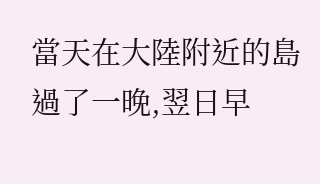當天在大陸附近的島過了一晚,翌日早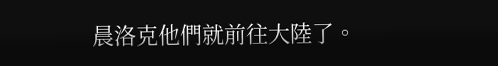晨洛克他們就前往大陸了。